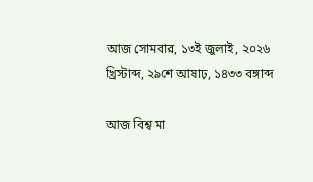আজ সোমবার, ১৩ই জুলাই, ২০২৬ খ্রিস্টাব্দ, ২৯শে আষাঢ়, ১৪৩৩ বঙ্গাব্দ

আজ বিশ্ব মা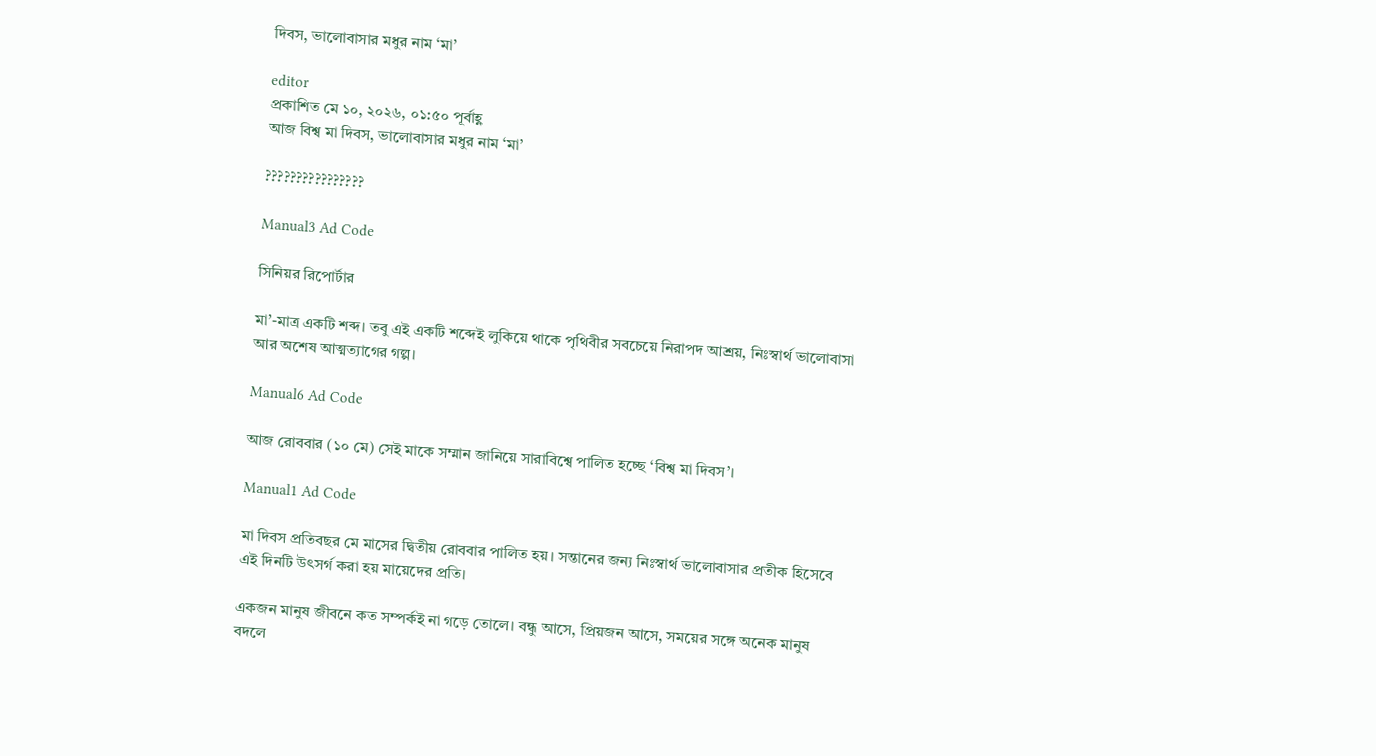দিবস, ভালোবাসার মধুর নাম ‘মা’

editor
প্রকাশিত মে ১০, ২০২৬, ০১:৫০ পূর্বাহ্ণ
আজ বিশ্ব মা দিবস, ভালোবাসার মধুর নাম ‘মা’

????????????????

Manual3 Ad Code

সিনিয়র রিপোর্টার

মা’-মাত্র একটি শব্দ। তবু এই একটি শব্দেই লুকিয়ে থাকে পৃথিবীর সবচেয়ে নিরাপদ আশ্রয়, নিঃস্বার্থ ভালোবাসা আর অশেষ আত্মত্যাগের গল্প।

Manual6 Ad Code

আজ রোববার (১০ মে) সেই মাকে সম্মান জানিয়ে সারাবিশ্বে পালিত হচ্ছে ‘বিশ্ব মা দিবস’।

Manual1 Ad Code

মা দিবস প্রতিবছর মে মাসের দ্বিতীয় রোববার পালিত হয়। সন্তানের জন্য নিঃস্বার্থ ভালোবাসার প্রতীক হিসেবে এই দিনটি উৎসর্গ করা হয় মায়েদের প্রতি।

একজন মানুষ জীবনে কত সম্পর্কই না গড়ে তোলে। বন্ধু আসে, প্রিয়জন আসে, সময়ের সঙ্গে অনেক মানুষ বদলে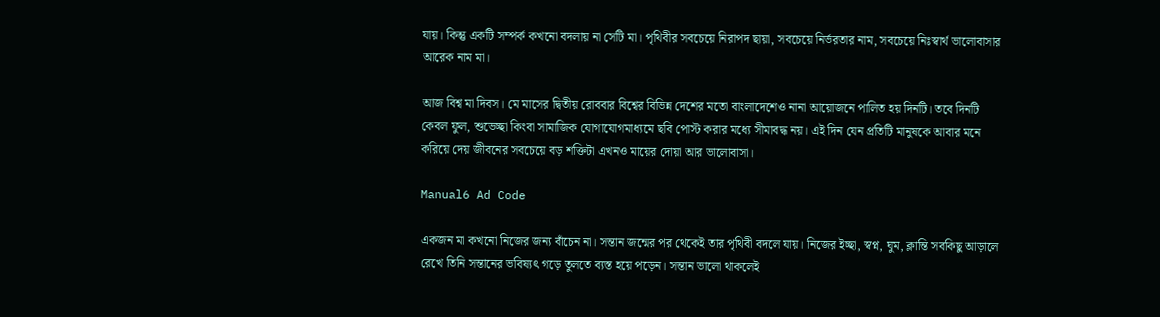যায়। কিন্তু একটি সম্পর্ক কখনো বদলায় না সেটি মা। পৃথিবীর সবচেয়ে নিরাপদ ছায়া, সবচেয়ে নির্ভরতার নাম, সবচেয়ে নিঃস্বার্থ ভালোবাসার আরেক নাম মা।

আজ বিশ্ব মা দিবস। মে মাসের দ্বিতীয় রোববার বিশ্বের বিভিন্ন দেশের মতো বাংলাদেশেও নানা আয়োজনে পালিত হয় দিনটি। তবে দিনটি কেবল ফুল, শুভেচ্ছা কিংবা সামাজিক যোগাযোগমাধ্যমে ছবি পোস্ট করার মধ্যে সীমাবদ্ধ নয়। এই দিন যেন প্রতিটি মানুষকে আবার মনে করিয়ে দেয় জীবনের সবচেয়ে বড় শক্তিটা এখনও মায়ের দোয়া আর ভালোবাসা।

Manual6 Ad Code

একজন মা কখনো নিজের জন্য বাঁচেন না। সন্তান জন্মের পর থেকেই তার পৃথিবী বদলে যায়। নিজের ইচ্ছা, স্বপ্ন, ঘুম, ক্লান্তি সবকিছু আড়ালে রেখে তিনি সন্তানের ভবিষ্যৎ গড়ে তুলতে ব্যস্ত হয়ে পড়েন। সন্তান ভালো থাকলেই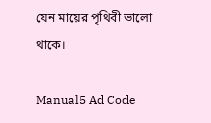যেন মায়ের পৃথিবী ভালো থাকে।

Manual5 Ad Code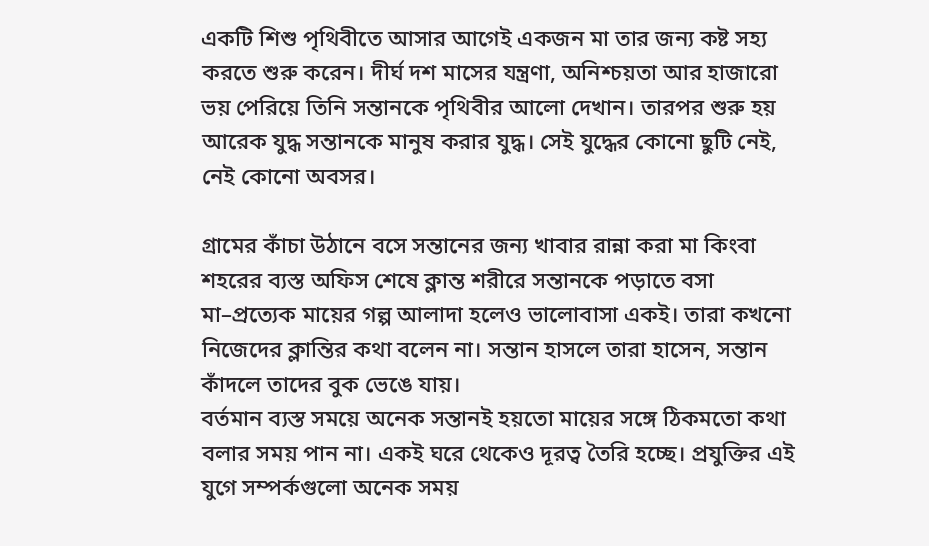একটি শিশু পৃথিবীতে আসার আগেই একজন মা তার জন্য কষ্ট সহ্য করতে শুরু করেন। দীর্ঘ দশ মাসের যন্ত্রণা, অনিশ্চয়তা আর হাজারো ভয় পেরিয়ে তিনি সন্তানকে পৃথিবীর আলো দেখান। তারপর শুরু হয় আরেক যুদ্ধ সন্তানকে মানুষ করার যুদ্ধ। সেই যুদ্ধের কোনো ছুটি নেই, নেই কোনো অবসর।

গ্রামের কাঁচা উঠানে বসে সন্তানের জন্য খাবার রান্না করা মা কিংবা শহরের ব্যস্ত অফিস শেষে ক্লান্ত শরীরে সন্তানকে পড়াতে বসা মা–প্রত্যেক মায়ের গল্প আলাদা হলেও ভালোবাসা একই। তারা কখনো নিজেদের ক্লান্তির কথা বলেন না। সন্তান হাসলে তারা হাসেন, সন্তান কাঁদলে তাদের বুক ভেঙে যায়।
বর্তমান ব্যস্ত সময়ে অনেক সন্তানই হয়তো মায়ের সঙ্গে ঠিকমতো কথা বলার সময় পান না। একই ঘরে থেকেও দূরত্ব তৈরি হচ্ছে। প্রযুক্তির এই যুগে সম্পর্কগুলো অনেক সময়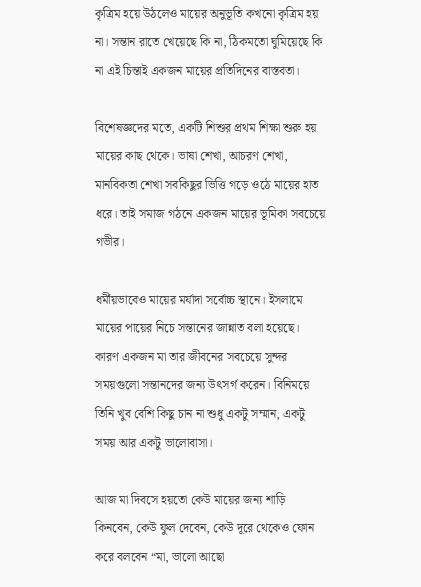কৃত্রিম হয়ে উঠলেও মায়ের অনুভূতি কখনো কৃত্রিম হয় না। সন্তান রাতে খেয়েছে কি না, ঠিকমতো ঘুমিয়েছে কি না এই চিন্তাই একজন মায়ের প্রতিদিনের বাস্তবতা।

বিশেষজ্ঞদের মতে, একটি শিশুর প্রথম শিক্ষা শুরু হয় মায়ের কাছ থেকে। ভাষা শেখা, আচরণ শেখা, মানবিকতা শেখা সবকিছুর ভিত্তি গড়ে ওঠে মায়ের হাত ধরে। তাই সমাজ গঠনে একজন মায়ের ভূমিকা সবচেয়ে গভীর।

ধর্মীয়ভাবেও মায়ের মর্যাদা সর্বোচ্চ স্থানে। ইসলামে মায়ের পায়ের নিচে সন্তানের জান্নাত বলা হয়েছে। কারণ একজন মা তার জীবনের সবচেয়ে সুন্দর সময়গুলো সন্তানদের জন্য উৎসর্গ করেন। বিনিময়ে তিনি খুব বেশি কিছু চান না শুধু একটু সম্মান, একটু সময় আর একটু ভালোবাসা।

আজ মা দিবসে হয়তো কেউ মায়ের জন্য শাড়ি কিনবেন, কেউ ফুল দেবেন, কেউ দূরে থেকেও ফোন করে বলবেন “মা, ভালো আছো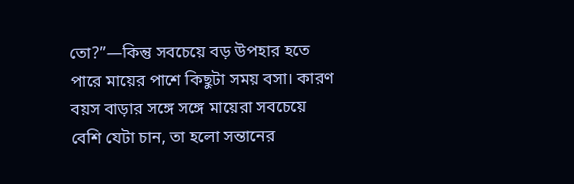তো?”—কিন্তু সবচেয়ে বড় উপহার হতে পারে মায়ের পাশে কিছুটা সময় বসা। কারণ বয়স বাড়ার সঙ্গে সঙ্গে মায়েরা সবচেয়ে বেশি যেটা চান, তা হলো সন্তানের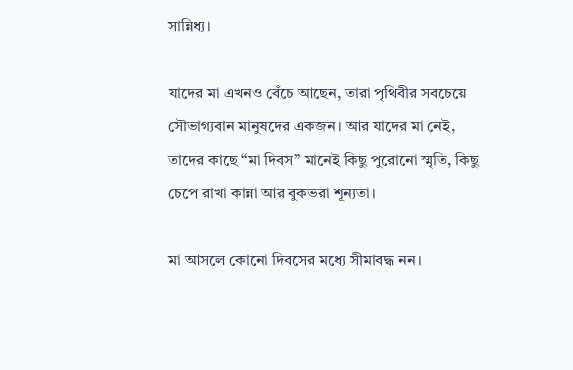সান্নিধ্য।

যাদের মা এখনও বেঁচে আছেন, তারা পৃথিবীর সবচেয়ে সৌভাগ্যবান মানুষদের একজন। আর যাদের মা নেই, তাদের কাছে “মা দিবস” মানেই কিছু পুরোনো স্মৃতি, কিছু চেপে রাখা কান্না আর বুকভরা শূন্যতা।

মা আসলে কোনো দিবসের মধ্যে সীমাবদ্ধ নন।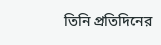তিনি প্রতিদিনের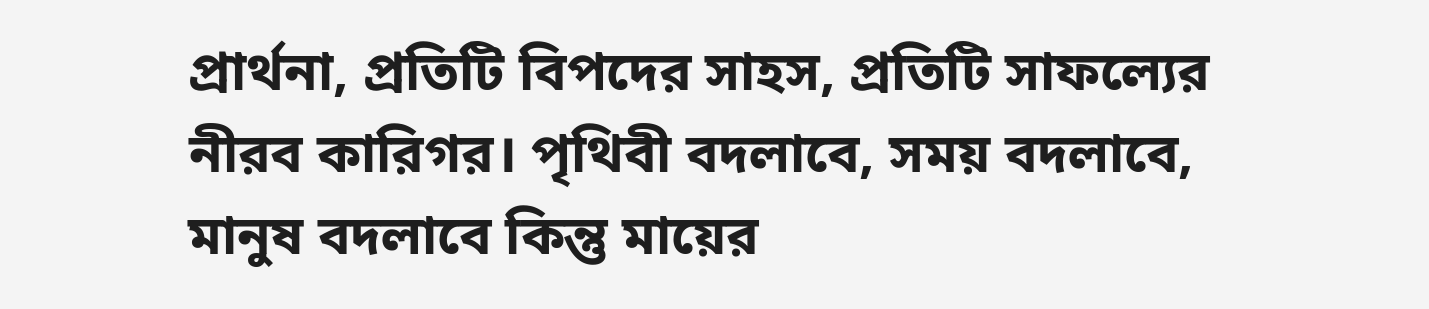প্রার্থনা, প্রতিটি বিপদের সাহস, প্রতিটি সাফল্যের নীরব কারিগর। পৃথিবী বদলাবে, সময় বদলাবে, মানুষ বদলাবে কিন্তু মায়ের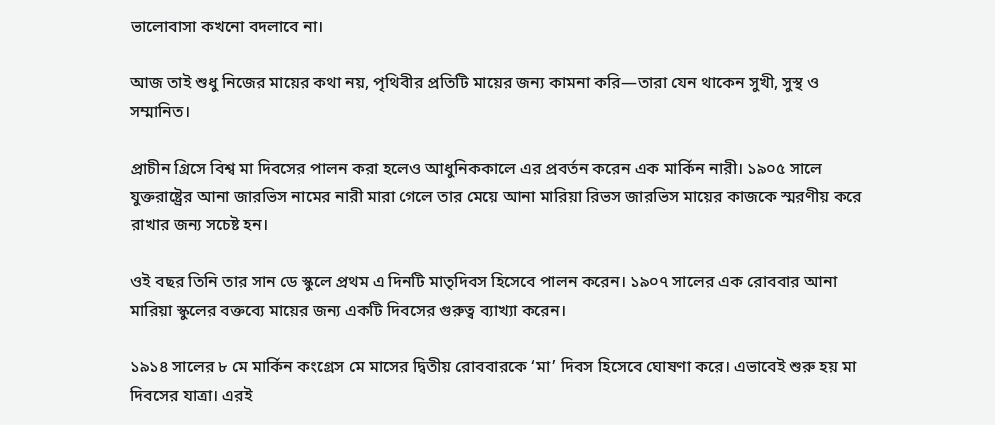ভালোবাসা কখনো বদলাবে না।

আজ তাই শুধু নিজের মায়ের কথা নয়, পৃথিবীর প্রতিটি মায়ের জন্য কামনা করি—তারা যেন থাকেন সুখী, সুস্থ ও সম্মানিত।

প্রাচীন গ্রিসে বিশ্ব মা দিবসের পালন করা হলেও আধুনিককালে এর প্রবর্তন করেন এক মার্কিন নারী। ১৯০৫ সালে যুক্তরাষ্ট্রের আনা জারভিস নামের নারী মারা গেলে তার মেয়ে আনা মারিয়া রিভস জারভিস মায়ের কাজকে স্মরণীয় করে রাখার জন্য সচেষ্ট হন।

ওই বছর তিনি তার সান ডে স্কুলে প্রথম এ দিনটি মাতৃদিবস হিসেবে পালন করেন। ১৯০৭ সালের এক রোববার আনা মারিয়া স্কুলের বক্তব্যে মায়ের জন্য একটি দিবসের গুরুত্ব ব্যাখ্যা করেন।

১৯১৪ সালের ৮ মে মার্কিন কংগ্রেস মে মাসের দ্বিতীয় রোববারকে ‘মা’ দিবস হিসেবে ঘোষণা করে। এভাবেই শুরু হয় মা দিবসের যাত্রা। এরই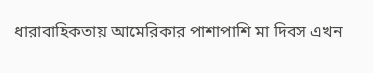ধারাবাহিকতায় আমেরিকার পাশাপাশি মা দিবস এখন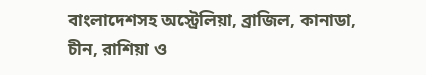বাংলাদেশসহ অস্ট্রেলিয়া, ব্রাজিল, কানাডা, চীন, রাশিয়া ও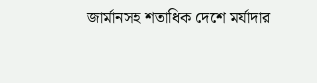জার্মানসহ শতাধিক দেশে মর্যাদার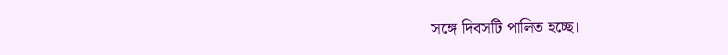সঙ্গে দিবসটি পালিত হচ্ছে।